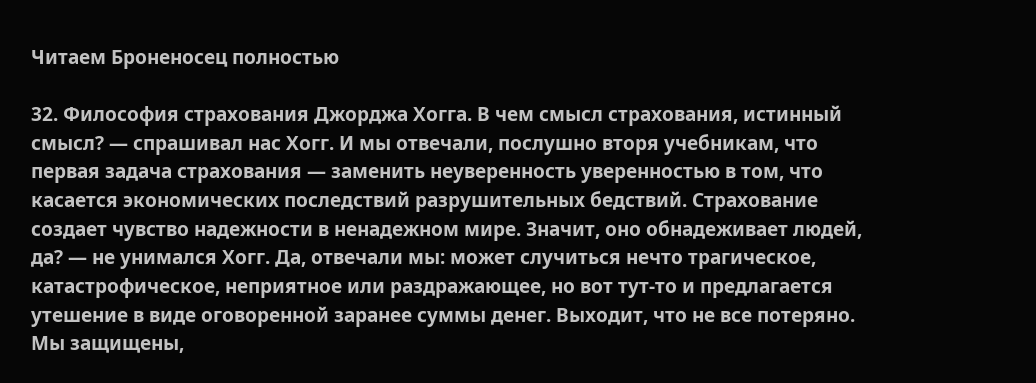Читаем Броненосец полностью

32. Философия страхования Джорджа Хогга. В чем смысл страхования, истинный смысл? — спрашивал нас Хогг. И мы отвечали, послушно вторя учебникам, что первая задача страхования — заменить неуверенность уверенностью в том, что касается экономических последствий разрушительных бедствий. Страхование создает чувство надежности в ненадежном мире. Значит, оно обнадеживает людей, да? — не унимался Хогг. Да, отвечали мы: может случиться нечто трагическое, катастрофическое, неприятное или раздражающее, но вот тут-то и предлагается утешение в виде оговоренной заранее суммы денег. Выходит, что не все потеряно. Мы защищены,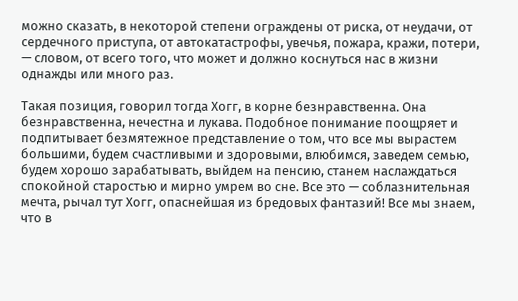можно сказать, в некоторой степени ограждены от риска, от неудачи, от сердечного приступа, от автокатастрофы, увечья, пожара, кражи, потери, — словом, от всего того, что может и должно коснуться нас в жизни однажды или много раз.

Такая позиция, говорил тогда Хогг, в корне безнравственна. Она безнравственна, нечестна и лукава. Подобное понимание поощряет и подпитывает безмятежное представление о том, что все мы вырастем большими, будем счастливыми и здоровыми, влюбимся, заведем семью, будем хорошо зарабатывать, выйдем на пенсию, станем наслаждаться спокойной старостью и мирно умрем во сне. Все это — соблазнительная мечта, рычал тут Хогг, опаснейшая из бредовых фантазий! Все мы знаем, что в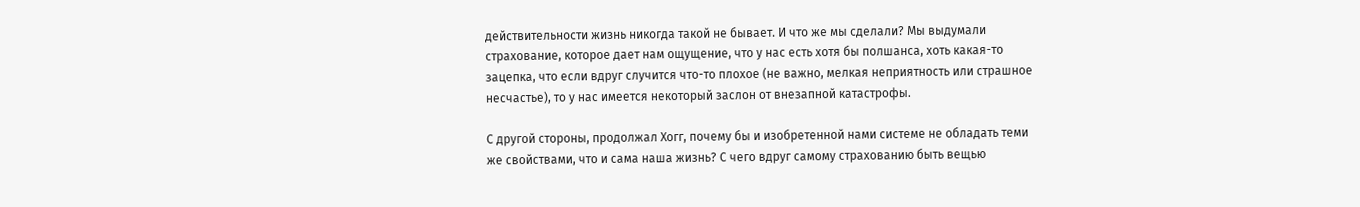действительности жизнь никогда такой не бывает. И что же мы сделали? Мы выдумали страхование, которое дает нам ощущение, что у нас есть хотя бы полшанса, хоть какая-то зацепка, что если вдруг случится что-то плохое (не важно, мелкая неприятность или страшное несчастье), то у нас имеется некоторый заслон от внезапной катастрофы.

С другой стороны, продолжал Хогг, почему бы и изобретенной нами системе не обладать теми же свойствами, что и сама наша жизнь? С чего вдруг самому страхованию быть вещью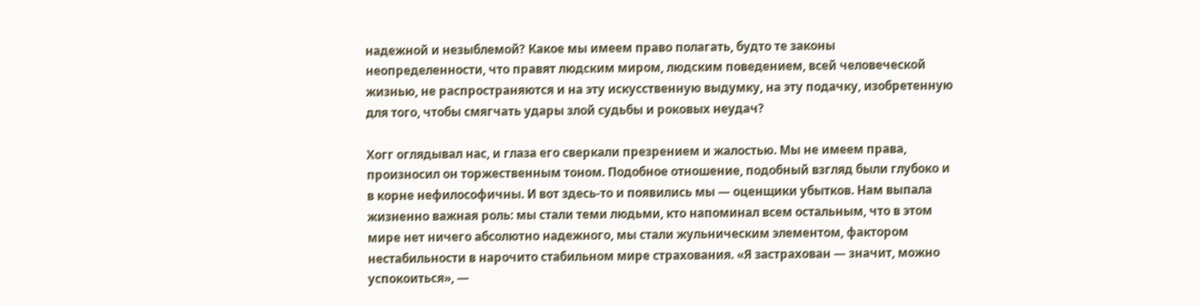надежной и незыблемой? Какое мы имеем право полагать, будто те законы неопределенности, что правят людским миром, людским поведением, всей человеческой жизнью, не распространяются и на эту искусственную выдумку, на эту подачку, изобретенную для того, чтобы смягчать удары злой судьбы и роковых неудач?

Хогг оглядывал нас, и глаза его сверкали презрением и жалостью. Мы не имеем права, произносил он торжественным тоном. Подобное отношение, подобный взгляд были глубоко и в корне нефилософичны. И вот здесь-то и появились мы — оценщики убытков. Нам выпала жизненно важная роль: мы стали теми людьми, кто напоминал всем остальным, что в этом мире нет ничего абсолютно надежного, мы стали жульническим элементом, фактором нестабильности в нарочито стабильном мире страхования. «Я застрахован — значит, можно успокоиться», —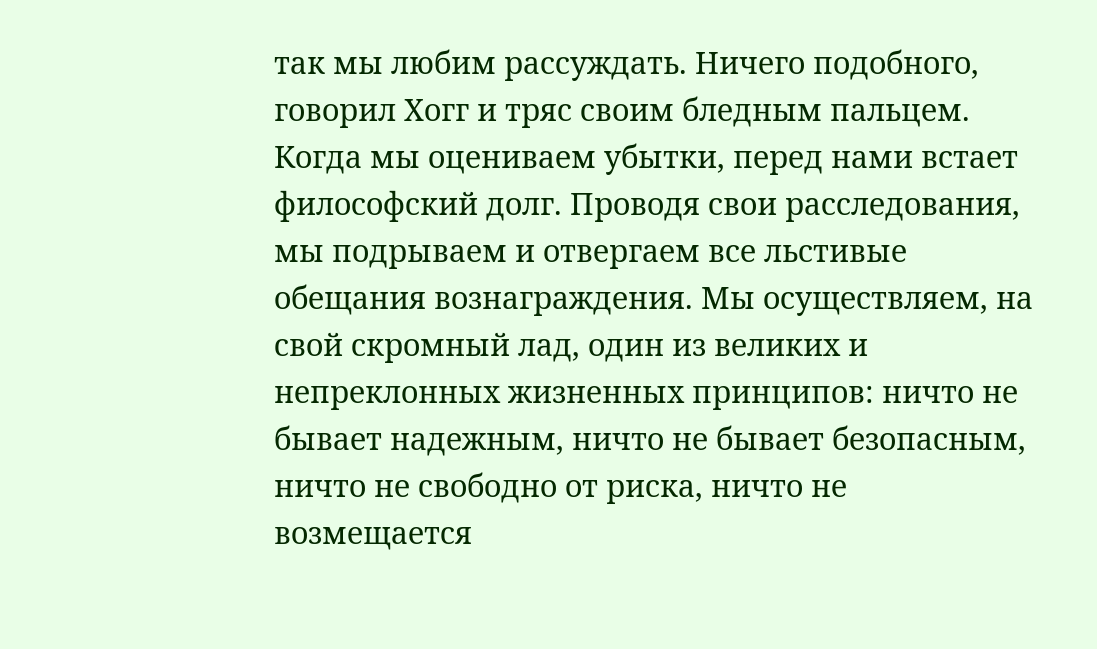так мы любим рассуждать. Ничего подобного, говорил Хогг и тряс своим бледным пальцем. Когда мы оцениваем убытки, перед нами встает философский долг. Проводя свои расследования, мы подрываем и отвергаем все льстивые обещания вознаграждения. Мы осуществляем, на свой скромный лад, один из великих и непреклонных жизненных принципов: ничто не бывает надежным, ничто не бывает безопасным, ничто не свободно от риска, ничто не возмещается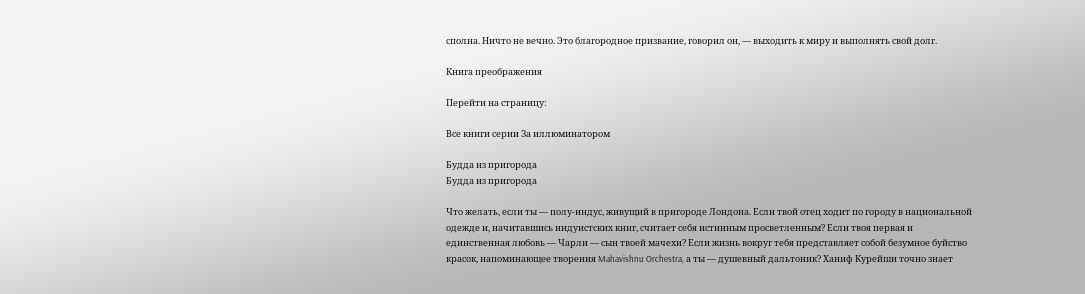сполна. Ничто не вечно. Это благородное призвание, говорил он, — выходить к миру и выполнять свой долг.

Книга преображения

Перейти на страницу:

Все книги серии За иллюминатором

Будда из пригорода
Будда из пригорода

Что желать, если ты — полу-индус, живущий в пригороде Лондона. Если твой отец ходит по городу в национальной одежде и, начитавшись индуистских книг, считает себя истинным просветленным? Если твоя первая и единственная любовь — Чарли — сын твоей мачехи? Если жизнь вокруг тебя представляет собой безумное буйство красок, напоминающее творения Mahavishnu Orchestra, а ты — душевный дальтоник? Ханиф Курейши точно знает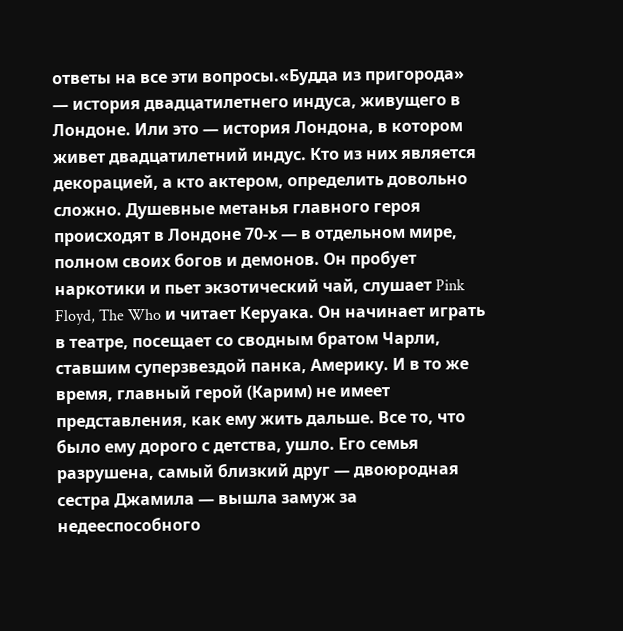ответы на все эти вопросы.«Будда из пригорода» — история двадцатилетнего индуса, живущего в Лондоне. Или это — история Лондона, в котором живет двадцатилетний индус. Кто из них является декорацией, а кто актером, определить довольно сложно. Душевные метанья главного героя происходят в Лондоне 70-х — в отдельном мире, полном своих богов и демонов. Он пробует наркотики и пьет экзотический чай, слушает Pink Floyd, The Who и читает Керуака. Он начинает играть в театре, посещает со сводным братом Чарли, ставшим суперзвездой панка, Америку. И в то же время, главный герой (Карим) не имеет представления, как ему жить дальше. Все то, что было ему дорого с детства, ушло. Его семья разрушена, самый близкий друг — двоюродная сестра Джамила — вышла замуж за недееспособного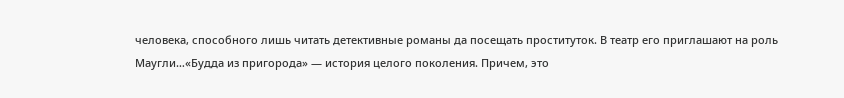человека, способного лишь читать детективные романы да посещать проституток. В театр его приглашают на роль Маугли…«Будда из пригорода» — история целого поколения. Причем, это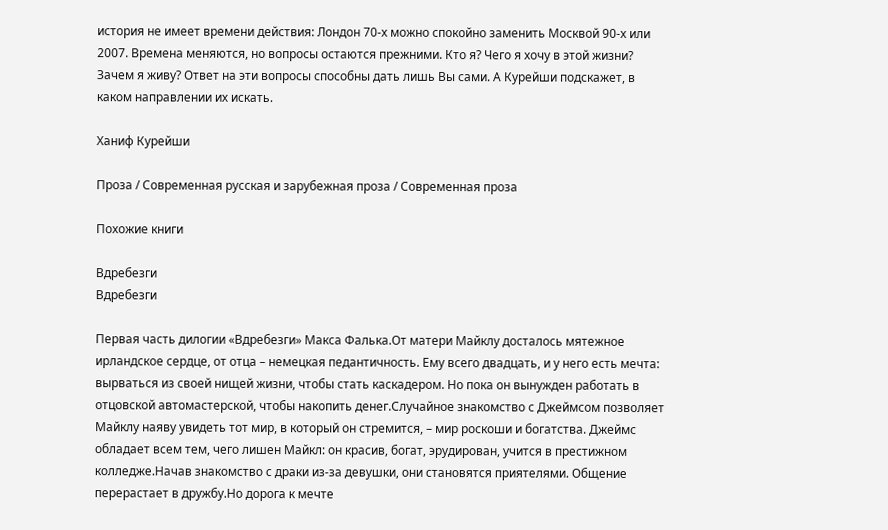история не имеет времени действия: Лондон 70-х можно спокойно заменить Москвой 90-х или 2007. Времена меняются, но вопросы остаются прежними. Кто я? Чего я хочу в этой жизни? Зачем я живу? Ответ на эти вопросы способны дать лишь Вы сами. А Курейши подскажет, в каком направлении их искать.

Ханиф Курейши

Проза / Современная русская и зарубежная проза / Современная проза

Похожие книги

Вдребезги
Вдребезги

Первая часть дилогии «Вдребезги» Макса Фалька.От матери Майклу досталось мятежное ирландское сердце, от отца – немецкая педантичность. Ему всего двадцать, и у него есть мечта: вырваться из своей нищей жизни, чтобы стать каскадером. Но пока он вынужден работать в отцовской автомастерской, чтобы накопить денег.Случайное знакомство с Джеймсом позволяет Майклу наяву увидеть тот мир, в который он стремится, – мир роскоши и богатства. Джеймс обладает всем тем, чего лишен Майкл: он красив, богат, эрудирован, учится в престижном колледже.Начав знакомство с драки из-за девушки, они становятся приятелями. Общение перерастает в дружбу.Но дорога к мечте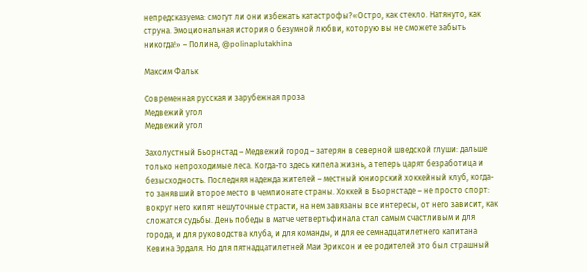непредсказуема: смогут ли они избежать катастрофы?«Остро, как стекло. Натянуто, как струна. Эмоциональная история о безумной любви, которую вы не сможете забыть никогда!» – Полина, @polinaplutakhina

Максим Фальк

Современная русская и зарубежная проза
Медвежий угол
Медвежий угол

Захолустный Бьорнстад – Медвежий город – затерян в северной шведской глуши: дальше только непроходимые леса. Когда-то здесь кипела жизнь, а теперь царят безработица и безысходность. Последняя надежда жителей – местный юниорский хоккейный клуб, когда-то занявший второе место в чемпионате страны. Хоккей в Бьорнстаде – не просто спорт: вокруг него кипят нешуточные страсти, на нем завязаны все интересы, от него зависит, как сложатся судьбы. День победы в матче четвертьфинала стал самым счастливым и для города, и для руководства клуба, и для команды, и для ее семнадцатилетнего капитана Кевина Эрдаля. Но для пятнадцатилетней Маи Эриксон и ее родителей это был страшный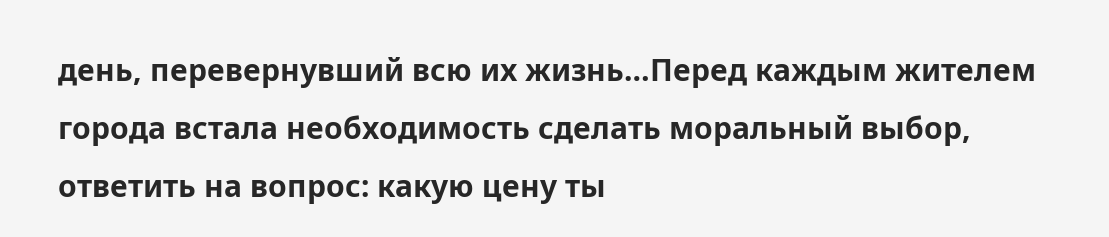день, перевернувший всю их жизнь…Перед каждым жителем города встала необходимость сделать моральный выбор, ответить на вопрос: какую цену ты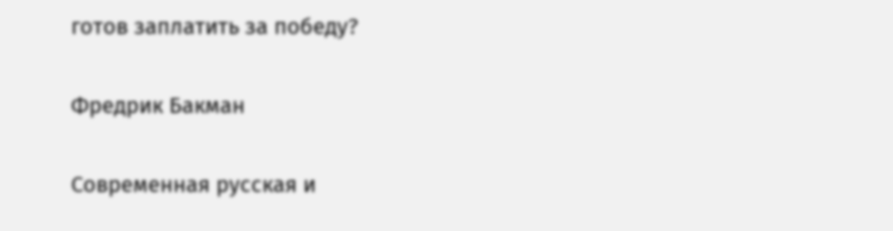готов заплатить за победу?

Фредрик Бакман

Современная русская и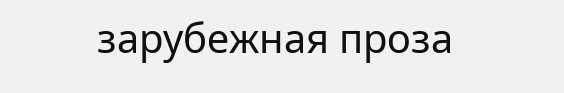зарубежная проза